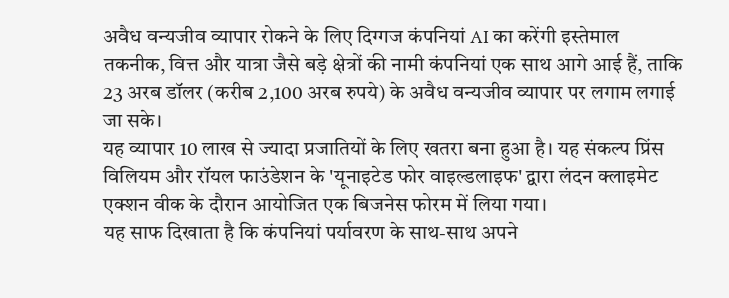अवैध वन्यजीव व्यापार रोकने के लिए दिग्गज कंपनियां AI का करेंगी इस्तेमाल
तकनीक, वित्त और यात्रा जैसे बड़े क्षेत्रों की नामी कंपनियां एक साथ आगे आई हैं, ताकि 23 अरब डॉलर (करीब 2,100 अरब रुपये) के अवैध वन्यजीव व्यापार पर लगाम लगाई जा सके।
यह व्यापार 10 लाख से ज्यादा प्रजातियों के लिए खतरा बना हुआ है। यह संकल्प प्रिंस विलियम और रॉयल फाउंडेशन के 'यूनाइटेड फोर वाइल्डलाइफ' द्वारा लंदन क्लाइमेट एक्शन वीक के दौरान आयोजित एक बिजनेस फोरम में लिया गया।
यह साफ दिखाता है कि कंपनियां पर्यावरण के साथ-साथ अपने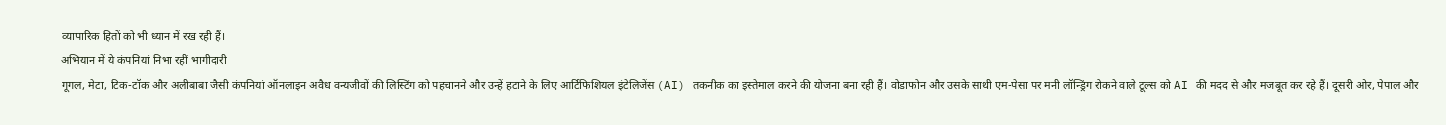व्यापारिक हितों को भी ध्यान में रख रही हैं।
अभियान में ये कंपनियां निभा रहीं भागीदारी
गूगल, मेटा, टिक-टॉक और अलीबाबा जैसी कंपनियां ऑनलाइन अवैध वन्यजीवों की लिस्टिंग को पहचानने और उन्हें हटाने के लिए आर्टिफिशियल इंटेलिजेंस (AI) तकनीक का इस्तेमाल करने की योजना बना रही हैं। वोडाफोन और उसके साथी एम-पेसा पर मनी लॉन्ड्रिंग रोकने वाले टूल्स को AI की मदद से और मजबूत कर रहे हैं। दूसरी ओर, पेपाल और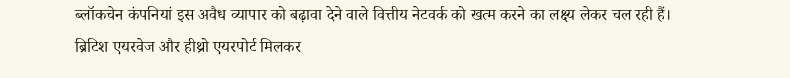ब्लॉकचेन कंपनियां इस अवैध व्यापार को बढ़ावा देने वाले वित्तीय नेटवर्क को खत्म करने का लक्ष्य लेकर चल रही हैं।
ब्रिटिश एयरवेज और हीथ्रो एयरपोर्ट मिलकर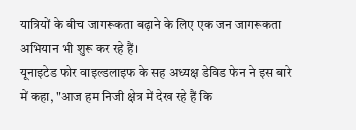यात्रियों के बीच जागरूकता बढ़ाने के लिए एक जन जागरूकता अभियान भी शुरू कर रहे हैं।
यूनाइटेड फोर वाइल्डलाइफ के सह अध्यक्ष डेविड फेन ने इस बारे में कहा, "आज हम निजी क्षेत्र में देख रहे हैं कि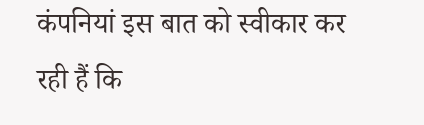कंपनियां इस बात को स्वीकार कर रही हैं कि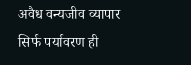अवैध वन्यजीव व्यापार सिर्फ पर्यावरण ही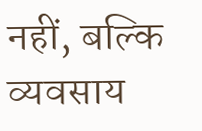नहीं, बल्कि व्यवसाय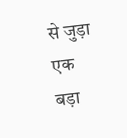से जुड़ा एक बड़ा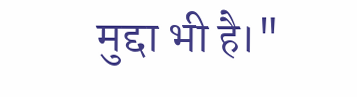मुद्दा भी है।"